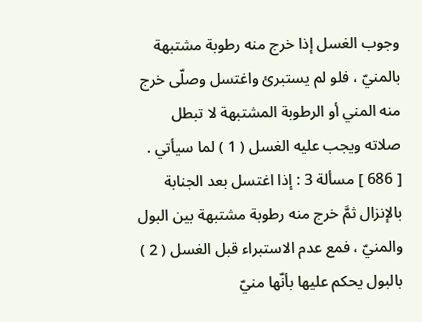وجوب الغسل إذا خرج منه رطوبة مشتبهة بالمنيّ ، فلو لم يستبرئ واغتسل وصلّى خرج منه المني أو الرطوبة المشتبهة لا تبطل صلاته ويجب عليه الغسل ( 1 ) لما سيأتي .
[ 686 ] مسألة 3 : إذا اغتسل بعد الجنابة بالإنزال ثمَّ خرج منه رطوبة مشتبهة بين البول والمنيّ ، فمع عدم الاستبراء قبل الغسل ( 2 ) بالبول يحكم عليها بأنّها منيّ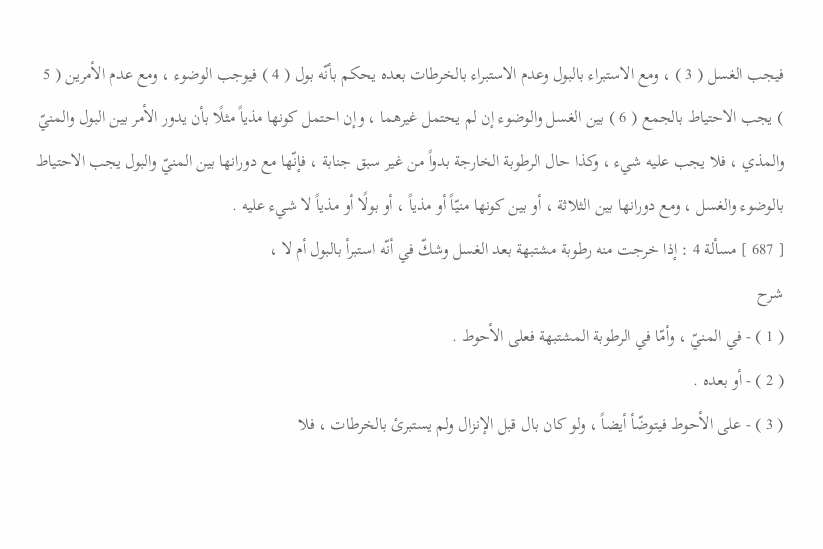فيجب الغسل ( 3 ) ، ومع الاستبراء بالبول وعدم الاستبراء بالخرطات بعده يحكم بأنّه بول ( 4 ) فيوجب الوضوء ، ومع عدم الأمرين ( 5 ) يجب الاحتياط بالجمع ( 6 ) بين الغسل والوضوء إن لم يحتمل غيرهما ، وإن احتمل كونها مذياً مثلًا بأن يدور الأمر بين البول والمنيّ والمذي ، فلا يجب عليه شيء ، وكذا حال الرطوبة الخارجة بدواً من غير سبق جنابة ، فإنّها مع دورانها بين المنيّ والبول يجب الاحتياط بالوضوء والغسل ، ومع دورانها بين الثلاثة ، أو بين كونها منيّاً أو مذياً ، أو بولًا أو مذياً لا شيء عليه .
[ 687 ] مسألة 4 : إذا خرجت منه رطوبة مشتبهة بعد الغسل وشكّ في أنّه استبرأ بالبول أم لا ،
شرح
( 1 ) - في المنيّ ، وأمّا في الرطوبة المشتبهة فعلى الأحوط .
( 2 ) - أو بعده .
( 3 ) - على الأحوط فيتوضّأ أيضاً ، ولو كان بال قبل الإنزال ولم يستبرئ بالخرطات ، فلا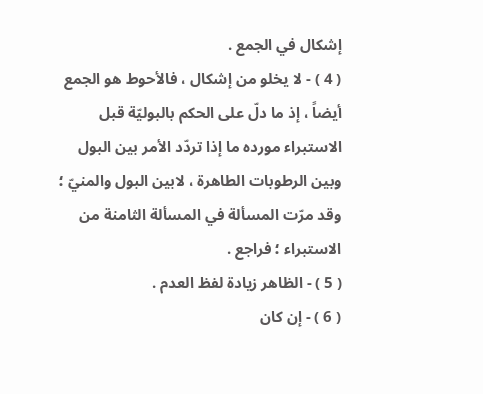إشكال في الجمع .
( 4 ) - لا يخلو من إشكال ، فالأحوط هو الجمع أيضاً ، إذ ما دلّ على الحكم بالبوليّة قبل الاستبراء مورده ما إذا تردّد الأمر بين البول وبين الرطوبات الطاهرة ، لابين البول والمنيّ ؛ وقد مرّت المسألة في المسألة الثامنة من الاستبراء ؛ فراجع .
( 5 ) - الظاهر زيادة لفظ العدم .
( 6 ) - إن كان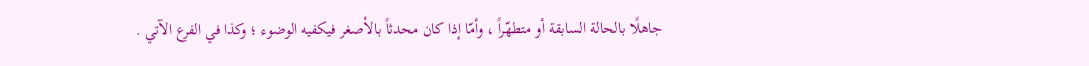جاهلًا بالحالة السابقة أو متطهّراً ، وأمّا إذا كان محدثاً بالأصغر فيكفيه الوضوء ؛ وكذا في الفرع الآتي .